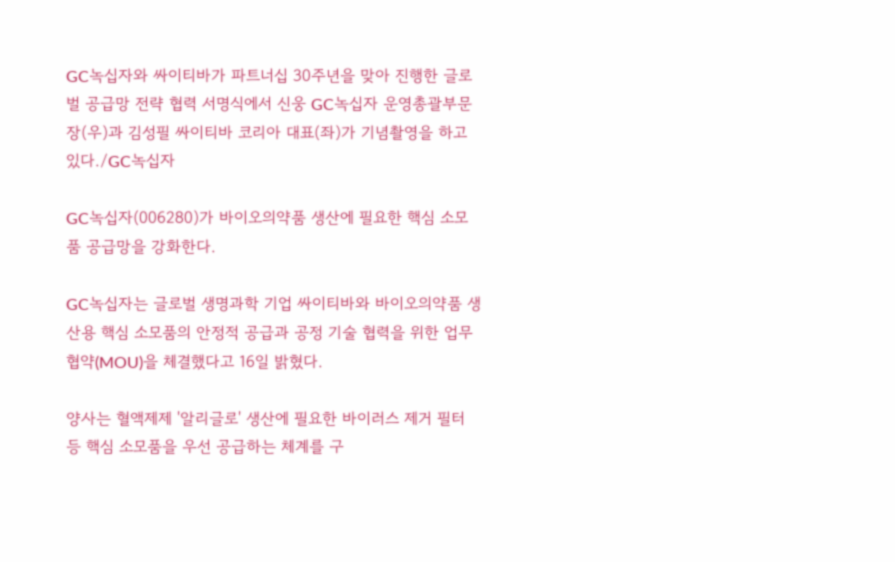GC녹십자와 싸이티바가 파트너십 30주년을 맞아 진행한 글로벌 공급망 전략 협력 서명식에서 신웅 GC녹십자 운영총괄부문장(우)과 김성필 싸이티바 코리아 대표(좌)가 기념촬영을 하고 있다./GC녹십자

GC녹십자(006280)가 바이오의약품 생산에 필요한 핵심 소모품 공급망을 강화한다.

GC녹십자는 글로벌 생명과학 기업 싸이티바와 바이오의약품 생산용 핵심 소모품의 안정적 공급과 공정 기술 협력을 위한 업무협약(MOU)을 체결했다고 16일 밝혔다.

양사는 혈액제제 '알리글로' 생산에 필요한 바이러스 제거 필터 등 핵심 소모품을 우선 공급하는 체계를 구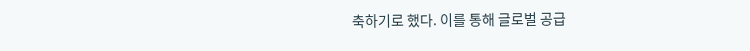축하기로 했다. 이를 통해 글로벌 공급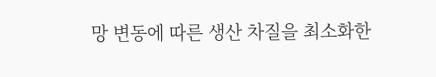망 변동에 따른 생산 차질을 최소화한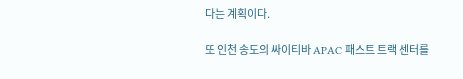다는 계획이다.

또 인천 송도의 싸이티바 APAC 패스트 트랙 센터를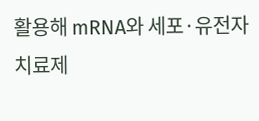활용해 mRNA와 세포·유전자치료제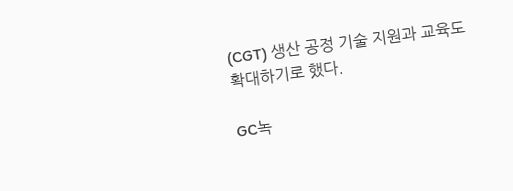(CGT) 생산 공정 기술 지원과 교육도 확대하기로 했다.

GC녹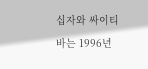십자와 싸이티바는 1996년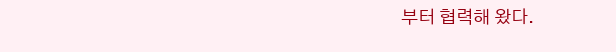부터 협력해 왔다.